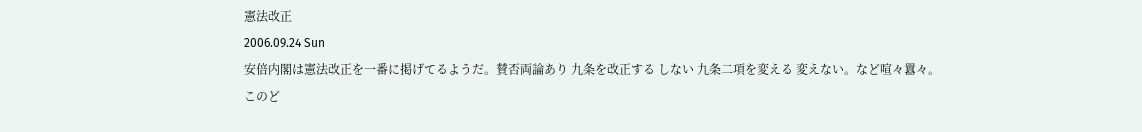憲法改正
2006.09.24 Sun
安倍内閣は憲法改正を一番に掲げてるようだ。賛否両論あり 九条を改正する しない 九条二項を変える 変えない。など喧々囂々。
このど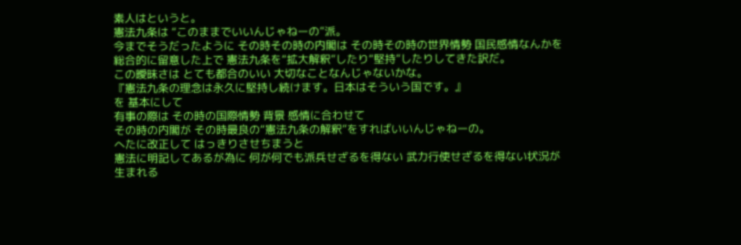素人はというと。
憲法九条は “このままでいいんじゃねーの”派。
今までそうだったように その時その時の内閣は その時その時の世界情勢 国民感情なんかを総合的に留意した上で 憲法九条を“拡大解釈”したり“堅持”したりしてきた訳だ。
この曖昧さは とても都合のいい 大切なことなんじゃないかな。
『憲法九条の理念は永久に堅持し続けます。日本はそういう国です。』
を 基本にして
有事の際は その時の国際情勢 背景 感情に合わせて
その時の内閣が その時最良の“憲法九条の解釈”をすればいいんじゃねーの。
へたに改正して はっきりさせちまうと
憲法に明記してあるが為に 何が何でも派兵せざるを得ない 武力行使せざるを得ない状況が生まれる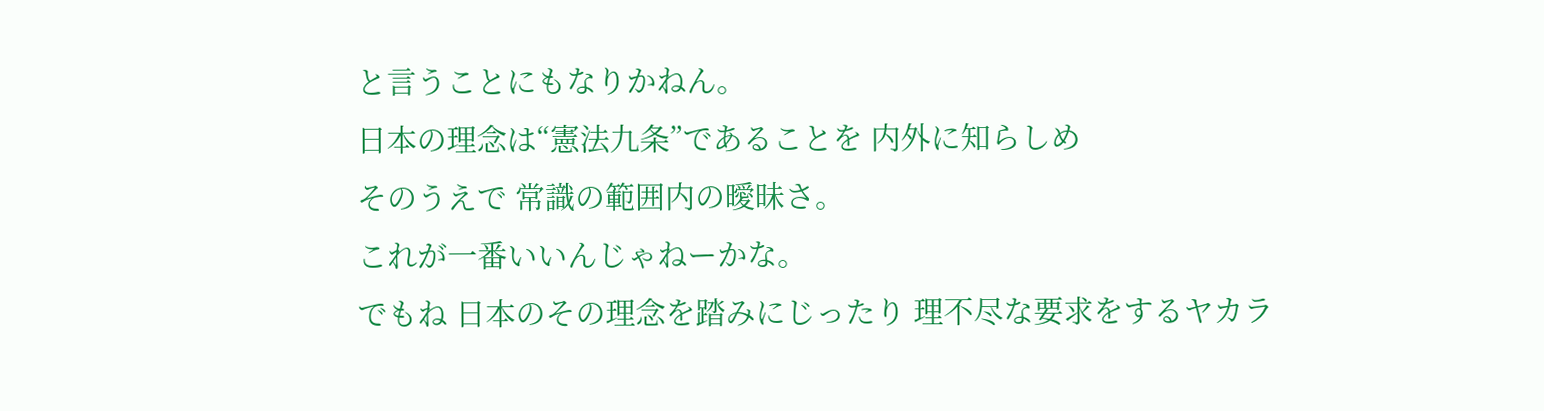と言うことにもなりかねん。
日本の理念は“憲法九条”であることを 内外に知らしめ
そのうえで 常識の範囲内の曖昧さ。
これが一番いいんじゃねーかな。
でもね 日本のその理念を踏みにじったり 理不尽な要求をするヤカラ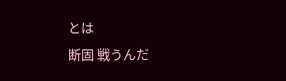とは
断固 戦うんだ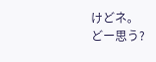けどネ。
どー思う?